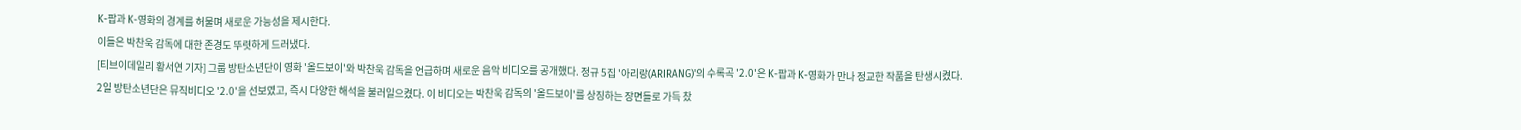K-팝과 K-영화의 경계를 허물며 새로운 가능성을 제시한다.
이들은 박찬욱 감독에 대한 존경도 뚜렷하게 드러냈다.
[티브이데일리 황서연 기자] 그룹 방탄소년단이 영화 '올드보이'와 박찬욱 감독을 언급하며 새로운 음악 비디오를 공개했다. 정규 5집 '아리랑(ARIRANG)'의 수록곡 '2.0'은 K-팝과 K-영화가 만나 정교한 작품을 탄생시켰다.
2일 방탄소년단은 뮤직비디오 '2.0'을 선보였고, 즉시 다양한 해석을 불러일으켰다. 이 비디오는 박찬욱 감독의 '올드보이'를 상징하는 장면들로 가득 찼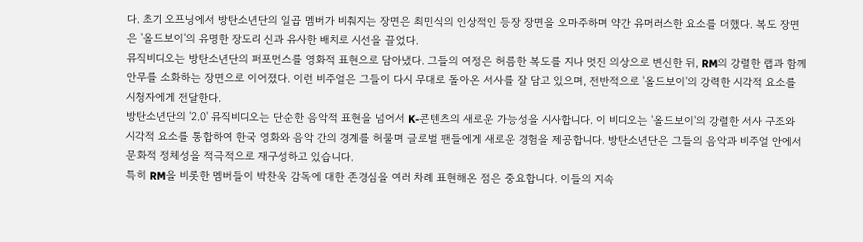다. 초기 오프닝에서 방탄소년단의 일곱 멤버가 비춰지는 장면은 최민식의 인상적인 등장 장면을 오마주하며 약간 유머러스한 요소를 더했다. 복도 장면은 '올드보이'의 유명한 장도리 신과 유사한 배치로 시선을 끌었다.
뮤직비디오는 방탄소년단의 퍼포먼스를 영화적 표현으로 담아냈다. 그들의 여정은 허름한 복도를 지나 멋진 의상으로 변신한 뒤, RM의 강렬한 랩과 함께 안무를 소화하는 장면으로 이어졌다. 이런 비주얼은 그들이 다시 무대로 돌아온 서사를 잘 담고 있으며, 전반적으로 '올드보이'의 강력한 시각적 요소를 시청자에게 전달한다.
방탄소년단의 '2.0' 뮤직비디오는 단순한 음악적 표현을 넘어서 K-콘텐츠의 새로운 가능성을 시사합니다. 이 비디오는 '올드보이'의 강렬한 서사 구조와 시각적 요소를 통합하여 한국 영화와 음악 간의 경계를 허물며 글로벌 팬들에게 새로운 경험을 제공합니다. 방탄소년단은 그들의 음악과 비주얼 안에서 문화적 정체성을 적극적으로 재구성하고 있습니다.
특히 RM을 비롯한 멤버들이 박찬욱 감독에 대한 존경심을 여러 차례 표현해온 점은 중요합니다. 이들의 지속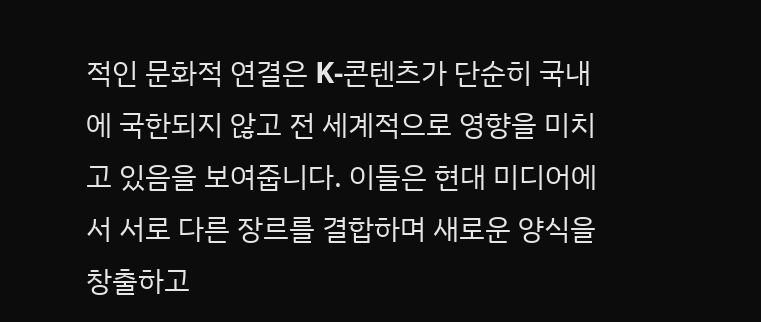적인 문화적 연결은 K-콘텐츠가 단순히 국내에 국한되지 않고 전 세계적으로 영향을 미치고 있음을 보여줍니다. 이들은 현대 미디어에서 서로 다른 장르를 결합하며 새로운 양식을 창출하고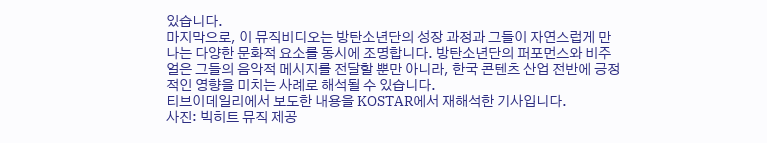있습니다.
마지막으로, 이 뮤직비디오는 방탄소년단의 성장 과정과 그들이 자연스럽게 만나는 다양한 문화적 요소를 동시에 조명합니다. 방탄소년단의 퍼포먼스와 비주얼은 그들의 음악적 메시지를 전달할 뿐만 아니라, 한국 콘텐츠 산업 전반에 긍정적인 영향을 미치는 사례로 해석될 수 있습니다.
티브이데일리에서 보도한 내용을 KOSTAR에서 재해석한 기사입니다.
사진: 빅히트 뮤직 제공